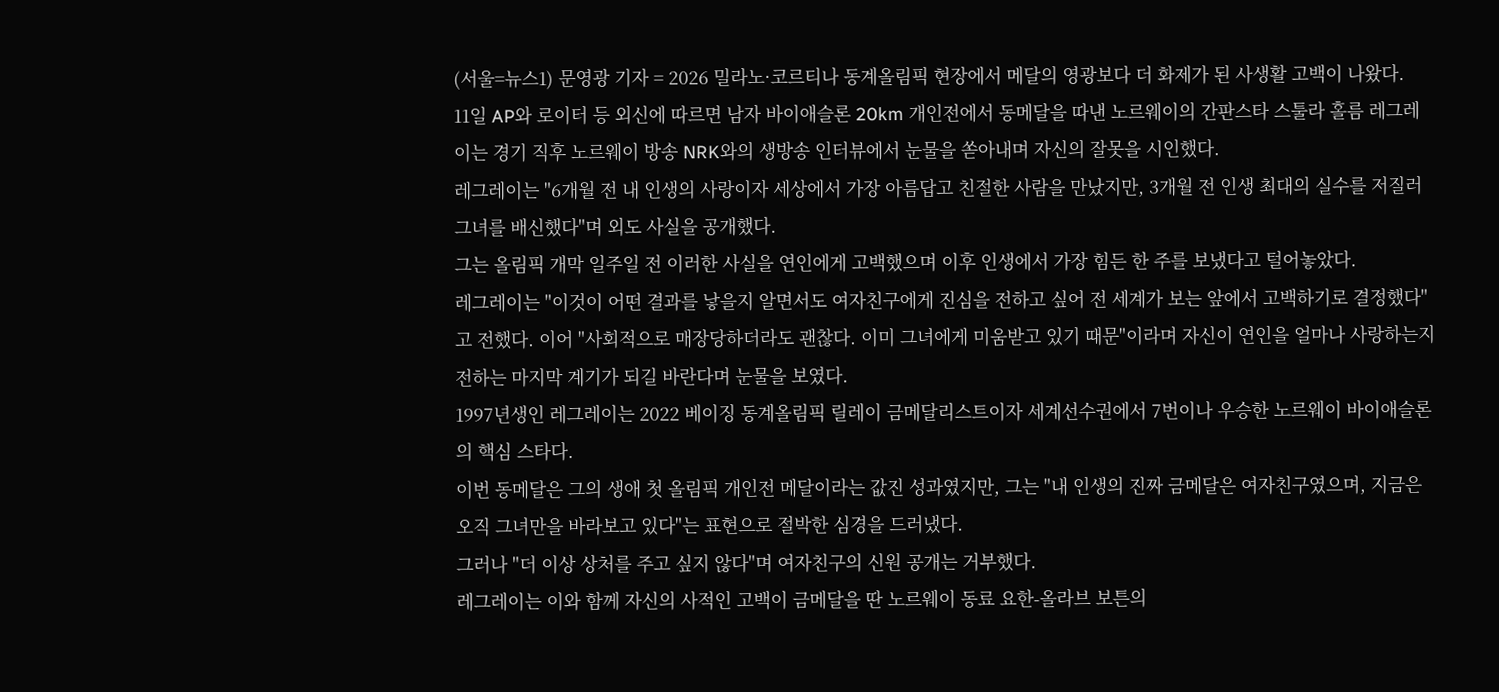(서울=뉴스1) 문영광 기자 = 2026 밀라노·코르티나 동계올림픽 현장에서 메달의 영광보다 더 화제가 된 사생활 고백이 나왔다.
11일 AP와 로이터 등 외신에 따르면 남자 바이애슬론 20km 개인전에서 동메달을 따낸 노르웨이의 간판스타 스툴라 홀름 레그레이는 경기 직후 노르웨이 방송 NRK와의 생방송 인터뷰에서 눈물을 쏟아내며 자신의 잘못을 시인했다.
레그레이는 "6개월 전 내 인생의 사랑이자 세상에서 가장 아름답고 친절한 사람을 만났지만, 3개월 전 인생 최대의 실수를 저질러 그녀를 배신했다"며 외도 사실을 공개했다.
그는 올림픽 개막 일주일 전 이러한 사실을 연인에게 고백했으며 이후 인생에서 가장 힘든 한 주를 보냈다고 털어놓았다.
레그레이는 "이것이 어떤 결과를 낳을지 알면서도 여자친구에게 진심을 전하고 싶어 전 세계가 보는 앞에서 고백하기로 결정했다"고 전했다. 이어 "사회적으로 매장당하더라도 괜찮다. 이미 그녀에게 미움받고 있기 때문"이라며 자신이 연인을 얼마나 사랑하는지 전하는 마지막 계기가 되길 바란다며 눈물을 보였다.
1997년생인 레그레이는 2022 베이징 동계올림픽 릴레이 금메달리스트이자 세계선수권에서 7번이나 우승한 노르웨이 바이애슬론의 핵심 스타다.
이번 동메달은 그의 생애 첫 올림픽 개인전 메달이라는 값진 성과였지만, 그는 "내 인생의 진짜 금메달은 여자친구였으며, 지금은 오직 그녀만을 바라보고 있다"는 표현으로 절박한 심경을 드러냈다.
그러나 "더 이상 상처를 주고 싶지 않다"며 여자친구의 신원 공개는 거부했다.
레그레이는 이와 함께 자신의 사적인 고백이 금메달을 딴 노르웨이 동료 요한-올라브 보튼의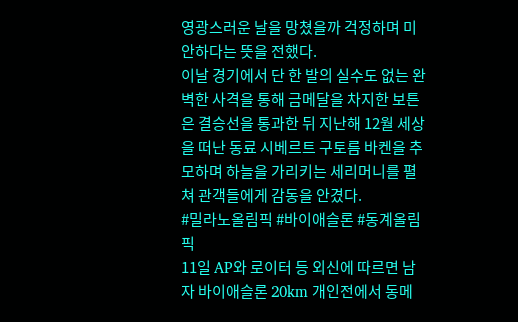영광스러운 날을 망쳤을까 걱정하며 미안하다는 뜻을 전했다.
이날 경기에서 단 한 발의 실수도 없는 완벽한 사격을 통해 금메달을 차지한 보튼은 결승선을 통과한 뒤 지난해 12월 세상을 떠난 동료 시베르트 구토름 바켄을 추모하며 하늘을 가리키는 세리머니를 펼쳐 관객들에게 감동을 안겼다.
#밀라노올림픽 #바이애슬론 #동계올림픽
11일 AP와 로이터 등 외신에 따르면 남자 바이애슬론 20km 개인전에서 동메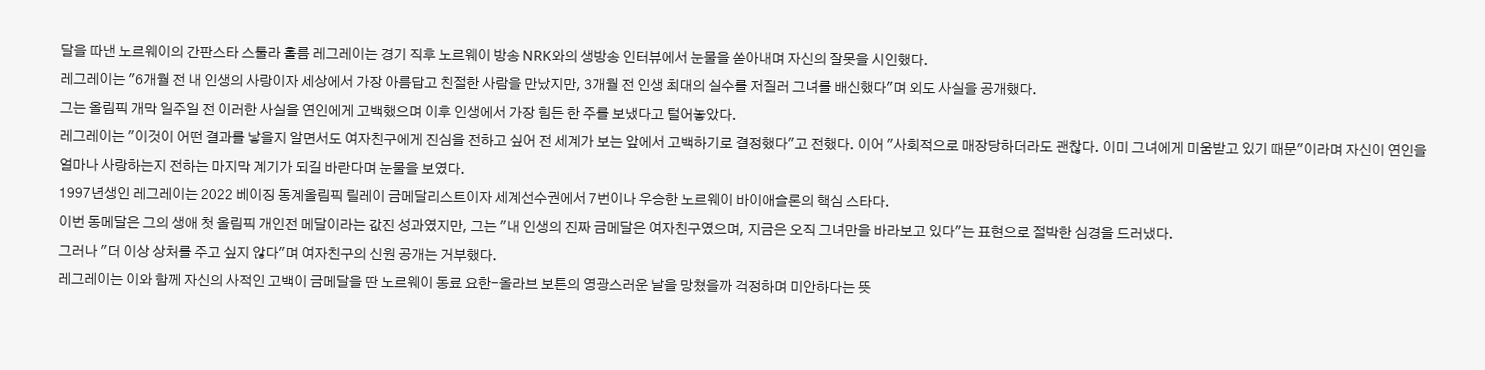달을 따낸 노르웨이의 간판스타 스툴라 홀름 레그레이는 경기 직후 노르웨이 방송 NRK와의 생방송 인터뷰에서 눈물을 쏟아내며 자신의 잘못을 시인했다.
레그레이는 "6개월 전 내 인생의 사랑이자 세상에서 가장 아름답고 친절한 사람을 만났지만, 3개월 전 인생 최대의 실수를 저질러 그녀를 배신했다"며 외도 사실을 공개했다.
그는 올림픽 개막 일주일 전 이러한 사실을 연인에게 고백했으며 이후 인생에서 가장 힘든 한 주를 보냈다고 털어놓았다.
레그레이는 "이것이 어떤 결과를 낳을지 알면서도 여자친구에게 진심을 전하고 싶어 전 세계가 보는 앞에서 고백하기로 결정했다"고 전했다. 이어 "사회적으로 매장당하더라도 괜찮다. 이미 그녀에게 미움받고 있기 때문"이라며 자신이 연인을 얼마나 사랑하는지 전하는 마지막 계기가 되길 바란다며 눈물을 보였다.
1997년생인 레그레이는 2022 베이징 동계올림픽 릴레이 금메달리스트이자 세계선수권에서 7번이나 우승한 노르웨이 바이애슬론의 핵심 스타다.
이번 동메달은 그의 생애 첫 올림픽 개인전 메달이라는 값진 성과였지만, 그는 "내 인생의 진짜 금메달은 여자친구였으며, 지금은 오직 그녀만을 바라보고 있다"는 표현으로 절박한 심경을 드러냈다.
그러나 "더 이상 상처를 주고 싶지 않다"며 여자친구의 신원 공개는 거부했다.
레그레이는 이와 함께 자신의 사적인 고백이 금메달을 딴 노르웨이 동료 요한-올라브 보튼의 영광스러운 날을 망쳤을까 걱정하며 미안하다는 뜻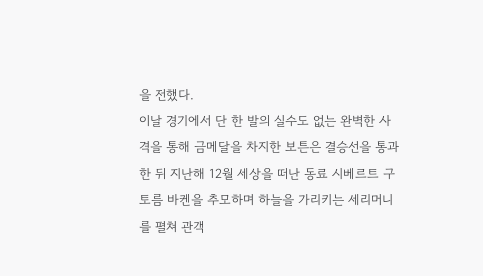을 전했다.
이날 경기에서 단 한 발의 실수도 없는 완벽한 사격을 통해 금메달을 차지한 보튼은 결승선을 통과한 뒤 지난해 12월 세상을 떠난 동료 시베르트 구토름 바켄을 추모하며 하늘을 가리키는 세리머니를 펼쳐 관객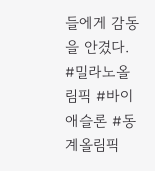들에게 감동을 안겼다.
#밀라노올림픽 #바이애슬론 #동계올림픽